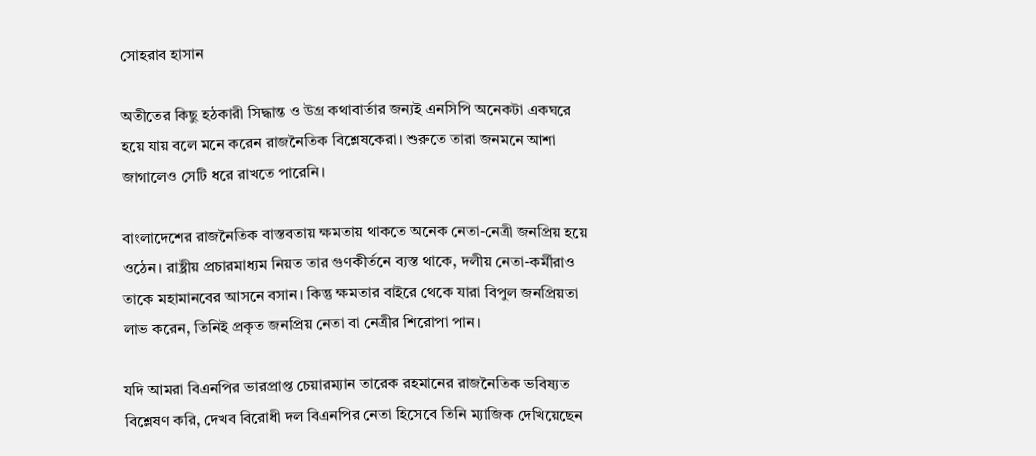সোহরাব হাসান

অতীতের কিছু হঠকারী সিদ্ধান্ত ও উগ্র কথাবার্তার জন্যই এনসিপি অনেকটা একঘরে হয়ে যায় বলে মনে করেন রাজনৈতিক বিশ্লেষকেরা। শুরুতে তারা জনমনে আশা জাগালেও সেটি ধরে রাখতে পারেনি।

বাংলাদেশের রাজনৈতিক বাস্তবতায় ক্ষমতায় থাকতে অনেক নেতা-নেত্রী জনপ্রিয় হয়ে ওঠেন। রাষ্ট্রীয় প্রচারমাধ্যম নিয়ত তার গুণকীর্তনে ব্যস্ত থাকে, দলীয় নেতা-কর্মীরাও তাকে মহামানবের আসনে বসান। কিন্তু ক্ষমতার বাইরে থেকে যারা বিপুল জনপ্রিয়তা লাভ করেন, তিনিই প্রকৃত জনপ্রিয় নেতা বা নেত্রীর শিরোপা পান।

যদি আমরা বিএনপির ভারপ্রাপ্ত চেয়ারম্যান তারেক রহমানের রাজনৈতিক ভবিষ্যত বিশ্লেষণ করি, দেখব বিরোধী দল বিএনপির নেতা হিসেবে তিনি ম্যাজিক দেখিয়েছেন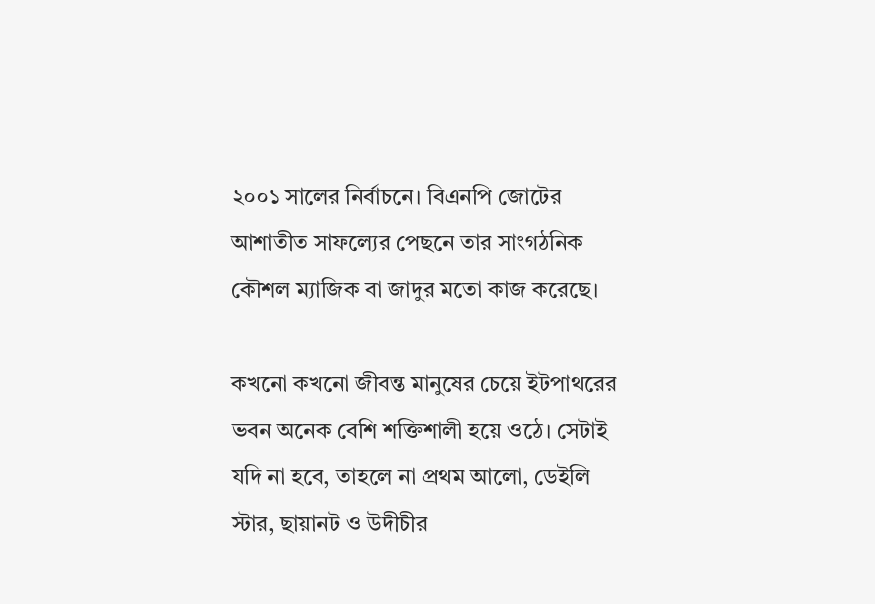২০০১ সালের নির্বাচনে। বিএনপি জোটের আশাতীত সাফল্যের পেছনে তার সাংগঠনিক কৌশল ম্যাজিক বা জাদুর মতো কাজ করেছে।

কখনো কখনো জীবন্ত মানুষের চেয়ে ইটপাথরের ভবন অনেক বেশি শক্তিশালী হয়ে ওঠে। সেটাই যদি না হবে, তাহলে না প্রথম আলো, ডেইলি স্টার, ছায়ানট ও উদীচীর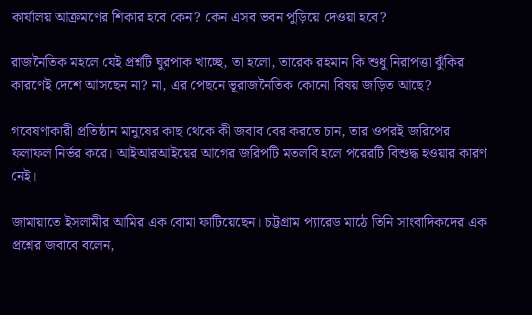কার্যালয় আক্রমণের শিকার হবে কেন? কেন এসব ভবন পুড়িয়ে দেওয়া হবে?

রাজনৈতিক মহলে যেই প্রশ্নটি ঘুরপাক খাচ্ছে, তা হলো, তারেক রহমান কি শুধু নিরাপত্তা ঝুঁকির কারণেই দেশে আসছেন না? না, এর পেছনে ভূরাজনৈতিক কোনো বিষয় জড়িত আছে?

গবেষণাকারী প্রতিষ্ঠান মানুষের কাছ থেকে কী জবাব বের করতে চান, তার ওপরই জরিপের ফলাফল নির্ভর করে। আইআরআইয়ের আগের জরিপটি মতলবি হলে পরেরটি বিশুদ্ধ হওয়ার কারণ নেই।

জামায়াতে ইসলামীর আমির এক বোমা ফাটিয়েছেন। চট্টগ্রাম প্যারেড মাঠে তিনি সাংবাদিকদের এক প্রশ্নের জবাবে বলেন,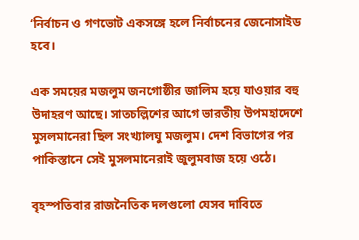‘নির্বাচন ও গণভোট একসঙ্গে হলে নির্বাচনের জেনোসাইড হবে।

এক সময়ের মজলুম জনগোষ্ঠীর জালিম হয়ে যাওয়ার বহু উদাহরণ আছে। সাতচল্লিশের আগে ভারতীয় উপমহাদেশে মুসলমানেরা ছিল সংখ্যালঘু মজলুম। দেশ বিভাগের পর পাকিস্তানে সেই মুসলমানেরাই জুলুমবাজ হয়ে ওঠে।

বৃহস্পতিবার রাজনৈতিক দলগুলো যেসব দাবিতে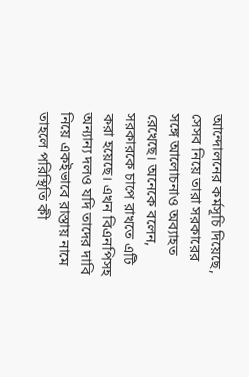আন্দোলনের কর্মসূচি দিয়েছে, সেসব নিয়ে তারা সরকারের সঙ্গে আলোচনাও অব্যাহত রেখেছে। অনেকে বলেন, সরকারকে চাপে রাখতে এটি করা হয়েছে। এখন বিএনপিসহ অন্যান্য দলও যদি তাদের দাবি নিয়ে একইভাবে রাস্তায় নামে তাহলে পরিস্থিতি কী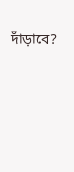দাঁড়াবে?